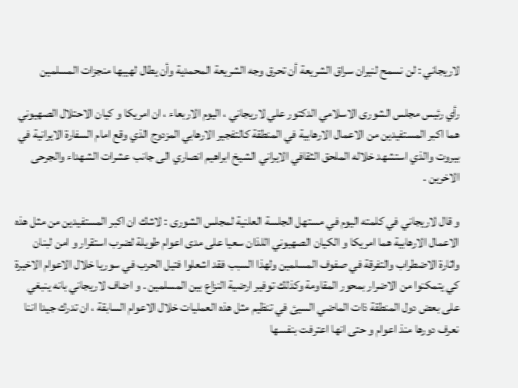لاريجاني : لن نسمح لنيران سراق الشريعة أن تحرق وجه الشريعة المحمدية وأن يطال لهيبها منجزات المسلمين

رأي رئيس مجلس الشورى الاسلامي الدكتور علي لاريجاني ، اليوم الاربعاء ، ان امريكا و كيان الاحتلال الصهيوني هما اكبر المستفيدين من الاعمال الارهابية في المنطقة كالتفجير الارهابي المزدوج الذي وقع امام السفارة الايرانية في بيروت والذي استشهد خلاله الملحق الثقافي الايراني الشيخ ابراهيم انصاري الى جانب عشرات الشهداء والجرحى الاخرين .

و قال لاريجاني في كلمته اليوم في مستهل الجلسة العلنية لمجلس الشورى : لاشك ان اكبر المستفيدين من مثل هذه الاعمال الارهابية هما امريكا و الكيان الصهيوني اللذان سعيا على مدى اعوام طويلة لضرب استقرار و امن لبنان واثارة الاضطراب والتفرقة في صفوف المسلمين ولهذا السبب فقد اشعلوا فتيل الحرب في سوريا خلال الاعوام الاخيرة كي يتمكنوا من الاضرار بمحور المقاومة وكذلك توفير ارضية النزاع بين المسلمين . و اضاف لاريجاني بانه ينبغي على بعض دول المنطقة ذات الماضي السيئ في تنظيم مثل هذه العمليات خلال الاعوام السابقة ، ان تدرك جيدا اننا نعرف دورها منذ اعوام و حتى انها اعترفت بنفسها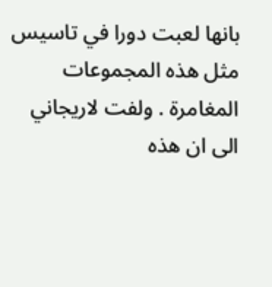بانها لعبت دورا في تاسيس مثل هذه المجموعات المغامرة . ولفت لاريجاني الى ان هذه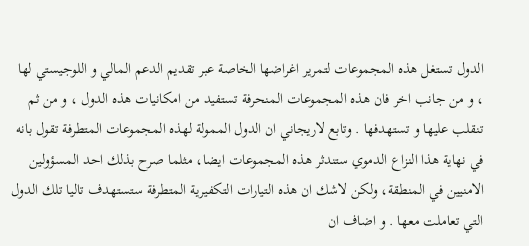الدول تستغل هذه المجموعات لتمرير اغراضها الخاصة عبر تقديم الدعم المالي و اللوجيستي لها ، و من جانب اخر فان هذه المجموعات المنحرفة تستفيد من امكانيات هذه الدول ، و من ثم تنقلب عليها و تستهدفها . وتابع لاريجاني ان الدول الممولة لهذه المجموعات المتطرفة تقول بانه في نهاية هذا النزاع الدموي ستندثر هذه المجموعات ايضا، مثلما صرح بذلك احد المسؤولين الامنيين في المنطقة، ولكن لاشك ان هذه التيارات التكفيرية المتطرفة ستستهدف تاليا تلك الدول التي تعاملت معها . و اضاف ان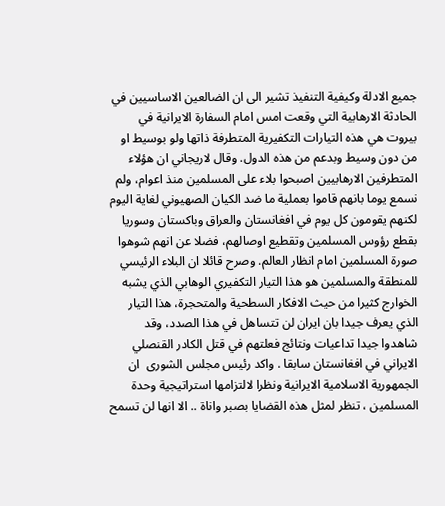جميع الادلة وكيفية التنفيذ تشير الى ان الضالعين الاساسيين في الحادثة الارهابية التي وقعت امس امام السفارة الايرانية في بيروت هي هذه التيارات التكفيرية المتطرفة ذاتها ولو بوسيط او من دون وسيط وبدعم من هذه الدول. وقال لاريجاني ان هؤلاء المتطرفين الارهابيين اصبحوا بلاء على المسلمين منذ اعوام، ولم نسمع يوما بانهم قاموا بعملية ما ضد الكيان الصهيوني لغاية اليوم لكنهم يقومون كل يوم في افغانستان والعراق وباكستان وسوريا بقطع رؤوس المسلمين وتقطيع اوصالهم، فضلا عن انهم شوهوا صورة المسلمين امام انظار العالم. وصرح قائلا ان البلاء الرئيسي للمنطقة والمسلمين هو هذا التيار التكفيري الوهابي الذي يشبه الخوارج كثيرا من حيث الافكار السطحية والمتحجرة، هذا التيار الذي يعرف جيدا بان ايران لن تتساهل في هذا الصدد، وقد شاهدوا جيدا تداعيات ونتائج فعلتهم في قتل الكادر القنصلي الايراني في افغانستان سابقا . واكد رئيس مجلس الشورى  ان الجمهورية الاسلامية الايرانية ونظرا لالتزامها استراتيجية وحدة المسلمين ، تنظر لمثل هذه القضايا بصبر واناة .. الا انها لن تسمح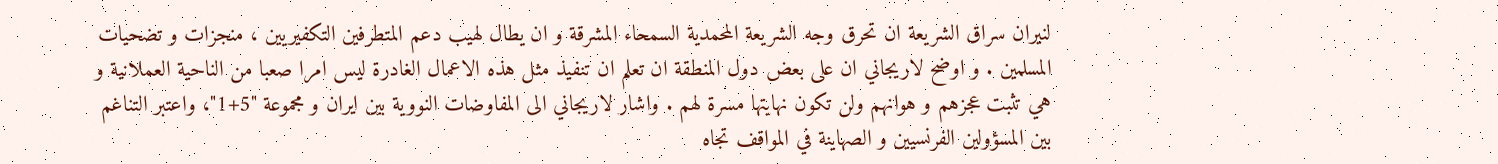لنيران سراق الشريعة ان تحرق وجه الشريعة المحمدية السمحاء المشرقة و ان يطال لهيب دعم المتطرفين التكفيريين ، منجزات و تضحيات المسلمين . و اوضح لاريجاني ان على بعض دول المنطقة ان تعلم ان تنفيذ مثل هذه الاعمال الغادرة ليس امرا صعبا من الناحية العملانية و هي تثبت عجزهم و هوانهم ولن تكون نهايتها مسرة لهم . واشار لاريجاني الى المفاوضات النووية بين ايران و مجموعة "5+1"، واعتبر التناغم بين المسؤولين الفرنسيين و الصهاينة في المواقف تجاه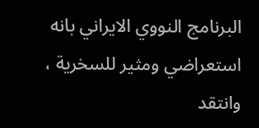البرنامج النووي الايراني بانه استعراضي ومثير للسخرية ، وانتقد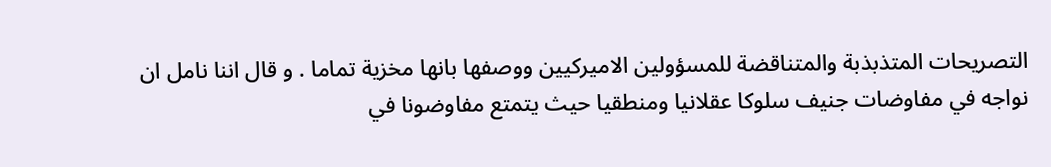التصريحات المتذبذبة والمتناقضة للمسؤولين الاميركيين ووصفها بانها مخزية تماما . و قال اننا نامل ان نواجه في مفاوضات جنيف سلوكا عقلانيا ومنطقيا حيث يتمتع مفاوضونا في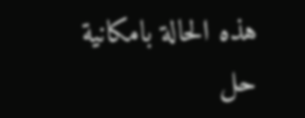هذه الحالة بامكانية حل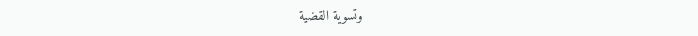وتسوية القضية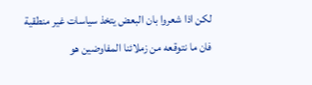لكن اذا شعروا بان البعض يتخذ سياسات غير منطقية فان ما نتوقعه من زملائنا المفاوضين هو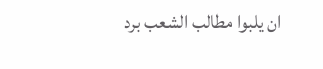ان يلبوا مطالب الشعب برد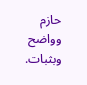حازم وواضح وبثبات.